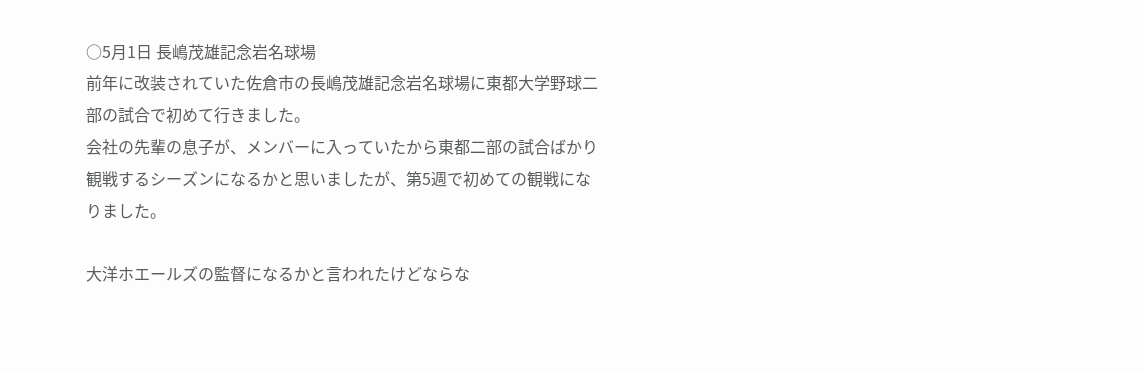○5月1日 長嶋茂雄記念岩名球場
前年に改装されていた佐倉市の長嶋茂雄記念岩名球場に東都大学野球二部の試合で初めて行きました。
会社の先輩の息子が、メンバーに入っていたから東都二部の試合ばかり観戦するシーズンになるかと思いましたが、第5週で初めての観戦になりました。

大洋ホエールズの監督になるかと言われたけどならな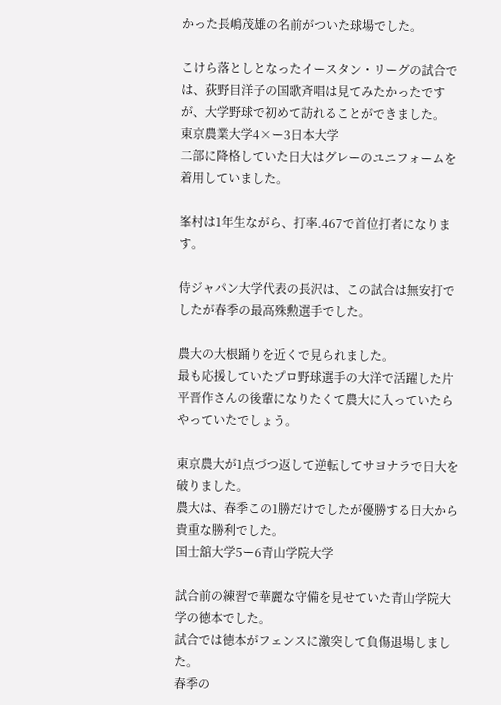かった長嶋茂雄の名前がついた球場でした。

こけら落としとなったイースタン・リーグの試合では、荻野目洋子の国歌斉唱は見てみたかったですが、大学野球で初めて訪れることができました。
東京農業大学4×ー3日本大学
二部に降格していた日大はグレーのユニフォームを着用していました。

峯村は1年生ながら、打率.467で首位打者になります。

侍ジャパン大学代表の長沢は、この試合は無安打でしたが春季の最高殊勲選手でした。

農大の大根踊りを近くで見られました。
最も応援していたプロ野球選手の大洋で活躍した片平晋作さんの後輩になりたくて農大に入っていたらやっていたでしょう。

東京農大が1点づつ返して逆転してサヨナラで日大を破りました。
農大は、春季この1勝だけでしたが優勝する日大から貴重な勝利でした。
国士舘大学5ー6青山学院大学

試合前の練習で華麗な守備を見せていた青山学院大学の徳本でした。
試合では徳本がフェンスに激突して負傷退場しました。
春季の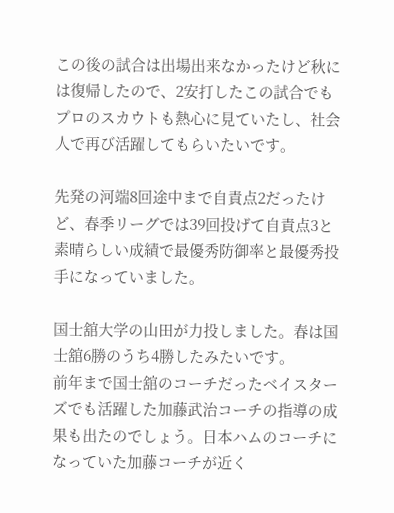この後の試合は出場出来なかったけど秋には復帰したので、2安打したこの試合でもプロのスカウトも熱心に見ていたし、社会人で再び活躍してもらいたいです。

先発の河端8回途中まで自責点2だったけど、春季リーグでは39回投げて自責点3と素晴らしい成績で最優秀防御率と最優秀投手になっていました。

国士舘大学の山田が力投しました。春は国士舘6勝のうち4勝したみたいです。
前年まで国士舘のコーチだったベイスターズでも活躍した加藤武治コーチの指導の成果も出たのでしょう。日本ハムのコーチになっていた加藤コーチが近く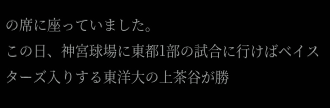の席に座っていました。
この日、神宮球場に東都1部の試合に行けばベイスターズ入りする東洋大の上茶谷が勝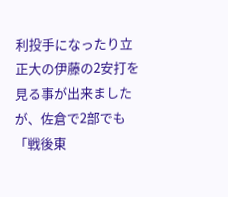利投手になったり立正大の伊藤の2安打を見る事が出来ましたが、佐倉で2部でも「戦後東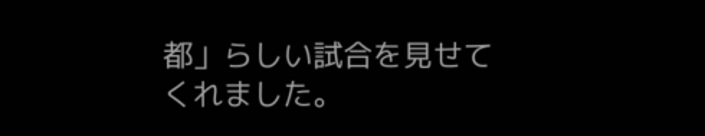都」らしい試合を見せてくれました。